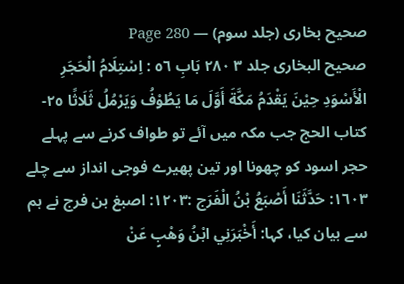صحیح بخاری (جلد سوم) — Page 280
صحيح البخاری جلد ۳ ۲۸۰ بَابِ ٥٦ : اِسْتِلَامُ الْحَجَرِ الْأَسْوَدِ حِيْنَ يَقْدَمُ مَكَّةَ أَوَّلَ مَا يَطُوْفُ وَيَرْمُلُ ثَلَاثًا ٢٥-كتاب الحج جب مکہ میں آئے تو طواف کرنے سے پہلے حجر اسود کو چھونا اور تین پھیرے فوجی انداز سے چلے ١٦٠٣: حَدَّثَنَا أَصْبَعُ بْنُ الْفَرَج :۱۲۰۳: اصبغ بن فرج نے ہم سے بیان کیا، کہا: أَخْبَرَنِي ابْنُ وَهْبٍ عَنْ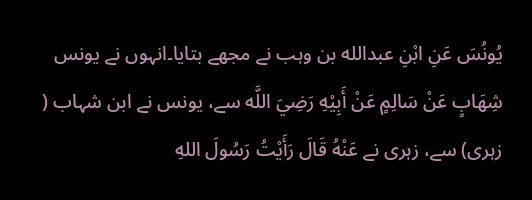يُونُسَ عَنِ ابْنِ عبدالله بن وہب نے مجھے بتایا۔انہوں نے یونس شِهَابٍ عَنْ سَالِمٍ عَنْ أَبِيْهِ رَضِيَ اللَّه سے، یونس نے ابن شہاب ( زہری) سے، زہری نے عَنْهُ قَالَ رَأَيْتُ رَسُولَ اللهِ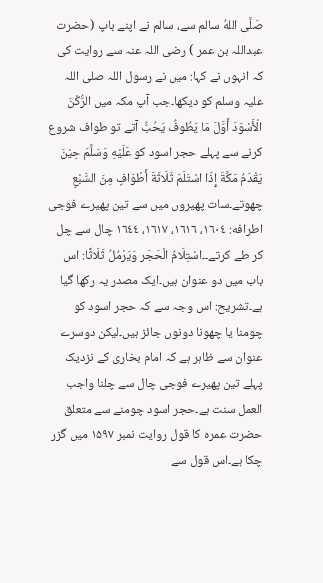صَلَّى اللهُ سالم سے، سالم نے اپنے باپ (حضرت عبداللہ بن عمر ) رضی اللہ عنہ سے روایت کی کہ انہوں نے کہا: میں نے رسول اللہ صلی اللہ علیہ وسلم کو دیکھا۔جب آپ مکہ میں الرُّكْنَ الْأَسْوَدَ أَوَّلَ مَا يَطُوفُ يَحُبُّ آتے تو طواف شروع کرنے سے پہلے حجر اسود کو عَلَيْهِ وَسَلَّمَ حِيْنَ يَقْدَمُ مَكَّةَ إِذَا اسْتَلَمَ ثَلَاثَةَ أَطْوَافٍ مِنَ السَّبْعِ چھوتے۔سات پھیروں میں سے تین پھیرے فوجی اطرافه: ١٦٠٤، ١٦١٦، ١٦١٧، ١٦٤٤ چال سے چل کر طے کرتے۔۔اسْتِلَامُ الْحَجَر وَيَرْمُلُ ثَلَاثًا: اس باب میں دو عنوان ہیں۔ایک مصدر یہ رکھا گیا ہے۔تشریح: اس وجہ سے کہ حجر اسود کو چومنا یا چھونا دونوں جائز ہیں۔لیکن دوسرے عنوان سے ظاہر ہے کہ امام بخاری کے نزدیک پہلے تین پھیرے فوجی چال سے چلنا واجب العمل سنت ہے۔حجر اسود چومنے سے متعلق حضرت عمرہ کا قول روایت نمبر ۱۵۹۷ میں گزر چکا ہے۔اس قول سے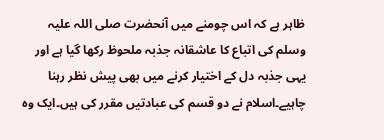ظاہر ہے کہ اس چومنے میں آنحضرت صلی اللہ علیہ وسلم کی اتباع کا عاشقانہ جذبہ ملحوظ رکھا گیا ہے اور یہی جذبہ دل کے اختیار کرنے میں بھی پیش نظر رہنا چاہیے۔اسلام نے دو قسم کی عبادتیں مقرر کی ہیں۔ایک وہ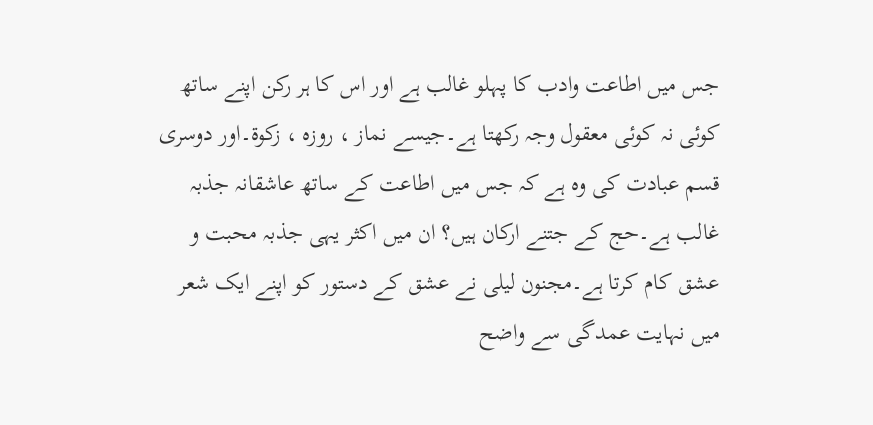جس میں اطاعت وادب کا پہلو غالب ہے اور اس کا ہر رکن اپنے ساتھ کوئی نہ کوئی معقول وجہ رکھتا ہے۔جیسے نماز ، روزہ ، زکوۃ۔اور دوسری قسم عبادت کی وہ ہے کہ جس میں اطاعت کے ساتھ عاشقانہ جذبہ غالب ہے۔حج کے جتنے ارکان ہیں؟ ان میں اکثر یہی جذبہ محبت و عشق کام کرتا ہے۔مجنون لیلی نے عشق کے دستور کو اپنے ایک شعر میں نہایت عمدگی سے واضح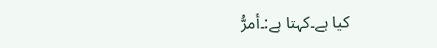کیا ہے۔کہتا ہے:۔أمرُّ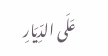عَلَى الدِّيَارِ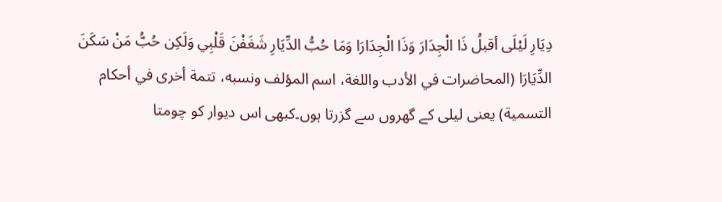دِيَارِ لَيْلَى أقبلُ ذَا الْجِدَارَ وَذَا الْجِدَارَا وَمَا حُبُّ الدِّيَارِ شَغَفْنَ قَلْبِي وَلَكِن حُبُّ مَنْ سَكَنَ الدِّيَارَا (المحاضرات في الأدب واللغة، اسم المؤلف ونسبه، تتمة أخرى في أحكام التسمية) یعنی لیلی کے گھروں سے گزرتا ہوں۔کبھی اس دیوار کو چومتا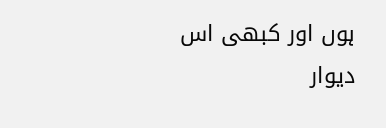ہوں اور کبھی اس دیوار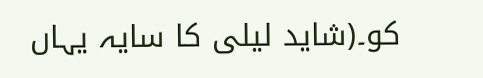کو۔(شاید لیلی کا سایہ یہاں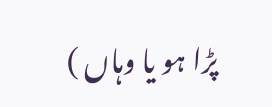پڑا ہو یا وہاں )